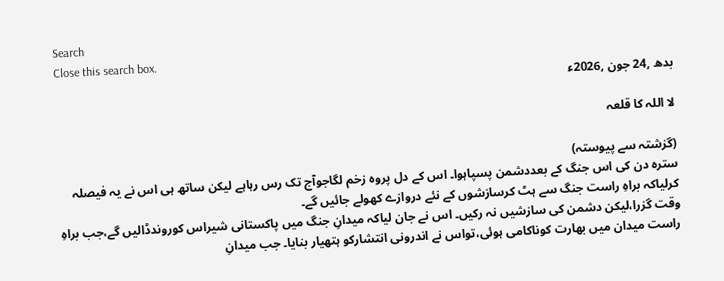Search
Close this search box.
بدھ ,24 جون ,2026ء

لا اللہ کا قلعہ

(گزشتہ سے پیوستہ)
سترہ دن کی اس جنگ کے بعددشمن پسپاہوا۔ اس کے دل پروہ زخم لگاجوآج تک رس رہاہے لیکن ساتھ ہی اس نے یہ فیصلہ کرلیاکہ براہِ راست جنگ سے ہٹ کرسازشوں کے نئے دروازے کھولے جائیں گے۔
وقت گزرا،لیکن دشمن کی سازشیں نہ رکیں۔ اس نے جان لیاکہ میدانِ جنگ میں پاکستانی شیراس کوروندڈالیں گے،جب براہِ راست میدان میں بھارت کوناکامی ہوئی،تواس نے اندرونی انتشارکو ہتھیار بنایا۔ جب میدانِ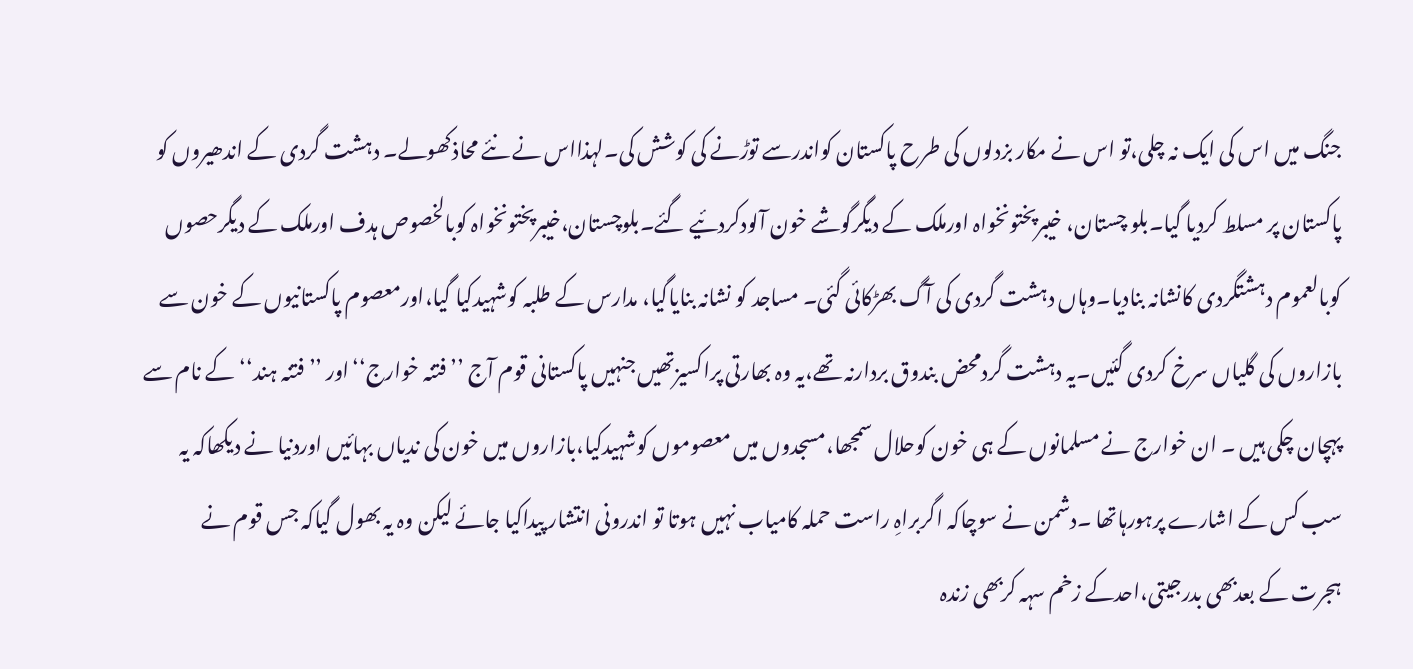جنگ میں اس کی ایک نہ چلی،تو اس نے مکار بزدلوں کی طرح پاکستان کواندرسے توڑنے کی کوشش کی۔لہذااس نے نئے محاذکھولے۔ دہشت گردی کے اندھیروں کو پاکستان پر مسلط کردیا گیا۔بلو چستان، خیبرپختونخواہ اورملک کے دیگرگوشے خون آلودکردئیے گئے۔بلوچستان،خیبرپختونخواہ کوبالخصوص ہدف اورملک کے دیگرحصوں کوبالعموم دہشتگردی کانشانہ بنادیا۔وہاں دہشت گردی کی آگ بھڑکائی گئی۔ مساجد کو نشانہ بنایاگیا، مدارس کے طلبہ کوشہیدکیا گیا،اورمعصوم پاکستانیوں کے خون سے بازاروں کی گلیاں سرخ کردی گئیں۔یہ دہشت گردمحض بندوق بردارنہ تھے،یہ وہ بھارتی پراکسیزتھیں جنہیں پاکستانی قوم آج ’’فتنہ خوارج‘‘اور ’’فتنہ ہند‘‘کے نام سے پہچان چکی ہیں ۔ ان خوارج نے مسلمانوں کے ہی خون کوحلال سمجھا،مسجدوں میں معصوموں کوشہیدکیا،بازاروں میں خون کی ندیاں بہائیں اوردنیا نے دیکھاکہ یہ سب کس کے اشارے پرہورہاتھا ۔دشمن نے سوچاکہ اگربراہِ راست حملہ کامیاب نہیں ہوتا تو اندرونی انتشار پیداکیا جائے لیکن وہ یہ بھول گیاکہ جس قوم نے ہجرت کے بعدبھی بدرجیتی،احدکے زخم سہہ کربھی زندہ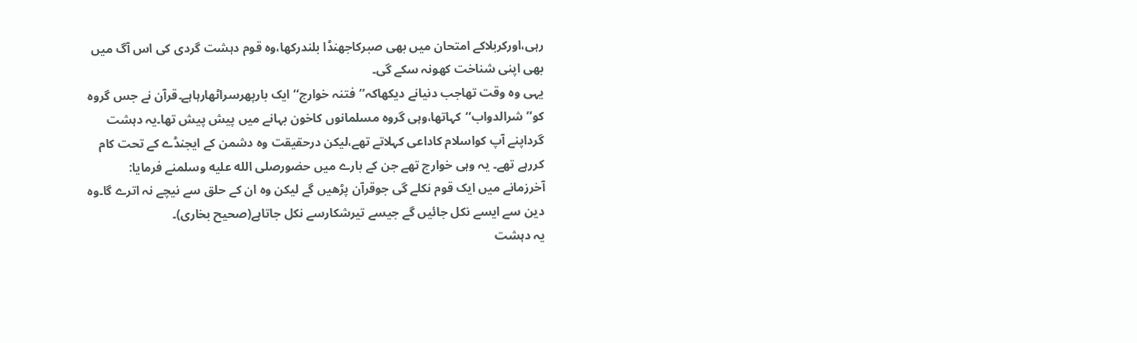رہی،اورکربلاکے امتحان میں بھی صبرکاجھنڈا بلندرکھا،وہ قوم دہشت گردی کی اس آگ میں بھی اپنی شناخت کھونہ سکے گی۔
یہی وہ وقت تھاجب دنیانے دیکھاکہ’’فتنہ خوارج‘‘ایک بارپھرسراٹھارہاہے۔قرآن نے جس گروہ کو’’شرالدواب‘‘کہاتھا،وہی گروہ مسلمانوں کاخون بہانے میں پیش پیش تھا۔یہ دہشت گرداپنے آپ کواسلام کاداعی کہلاتے تھے،لیکن درحقیقت وہ دشمن کے ایجنڈے کے تحت کام کررہے تھے۔ یہ وہی خوارج تھے جن کے بارے میں حضورصلى الله عليه وسلمنے فرمایا:
آخرزمانے میں ایک قوم نکلے گی جوقرآن پڑھیں گے لیکن وہ ان کے حلق سے نیچے نہ اترے گا۔وہ دین سے ایسے نکل جائیں گے جیسے تیرشکارسے نکل جاتاہے(صحیح بخاری)۔
یہ دہشت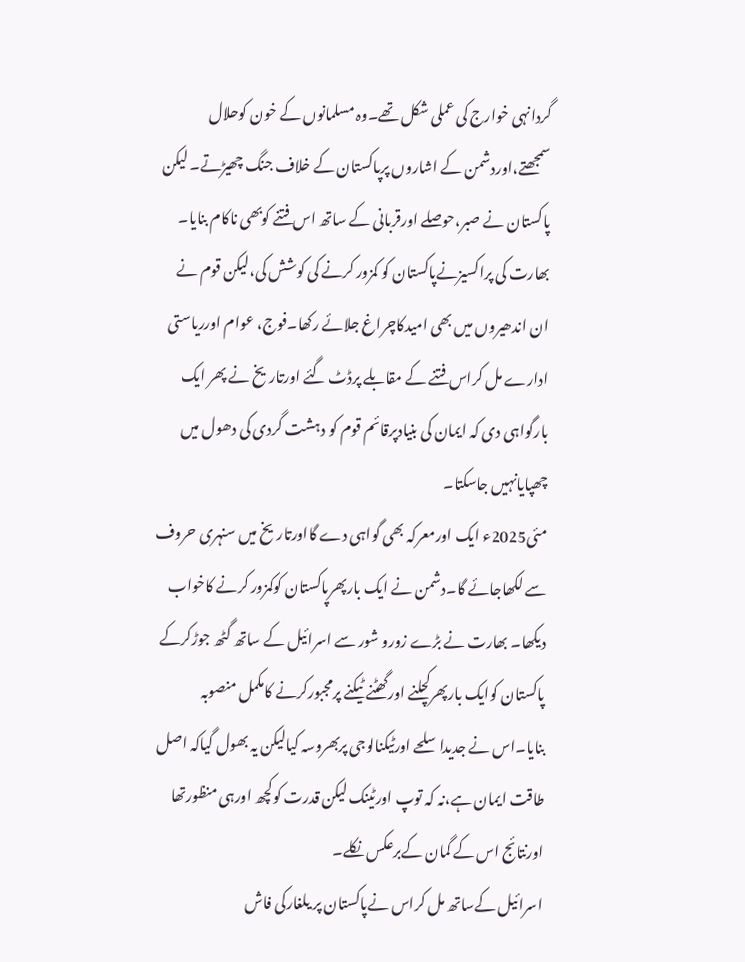گردانہی خوارج کی عملی شکل تھے۔وہ مسلمانوں کے خون کوحلال سمجھتے،اوردشمن کے اشاروں پرپاکستان کے خلاف جنگ چھیڑتے۔ لیکن پاکستان نے صبر،حوصلے اورقربانی کے ساتھ اس فتنے کوبھی ناکام بنایا۔
بھارت کی پراکسیزنےپاکستان کو کمزور کرنے کی کوشش کی،لیکن قوم نے ان اندھیروں میں بھی امیدکاچراغ جلائے رکھا۔فوج، عوام اورریاستی ادارے مل کراس فتنے کے مقابلے پرڈٹ گئے اورتاریخ نے پھر ایک بارگواہی دی کہ ایمان کی بنیادپرقائم قوم کو دہشت گردی کی دھول میں چھپایانہیں جاسکتا۔
مئی2025ء ایک اورمعرکہ بھی گواہی دے گااورتاریخ میں سنہری حروف سے لکھاجائے گا۔دشمن نے ایک بارپھرپاکستان کوکمزور کرنے کاخواب دیکھا۔ بھارت نے بڑے زورو شور سے اسرائیل کے ساتھ گٹھ جوڑکرکے پاکستان کوایک بارپھرکچلنے اورگھٹنے ٹیکنے پرمجبورکرنے کامکمل منصوبہ بنایا۔اس نے جدیداسلحے اورٹیکنالوجی پربھروسہ کیالیکن یہ بھول گیاکہ اصل طاقت ایمان ہے،نہ کہ توپ اورٹینک لیکن قدرت کوکچھ اورہی منظورتھا اورنتائج اس کے گمان کےبرعکس نکلے۔
اسرائیل کےساتھ مل کراس نےپاکستان پر یلغارکی فاش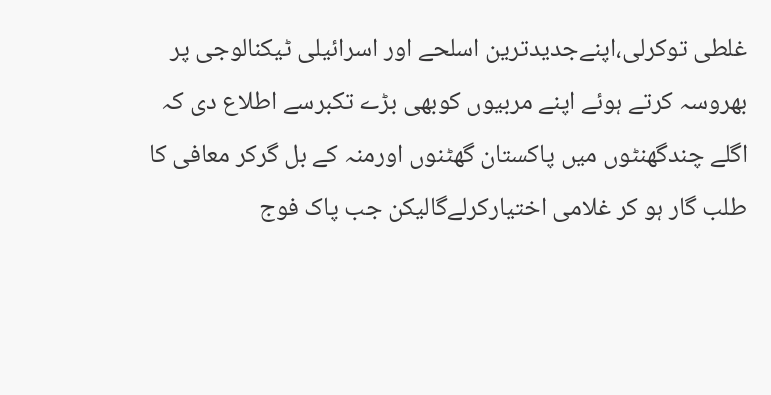غلطی توکرلی،اپنےجدیدترین اسلحے اور اسرائیلی ٹیکنالوجی پر بھروسہ کرتے ہوئے اپنے مربیوں کوبھی بڑے تکبرسے اطلاع دی کہ اگلے چندگھنٹوں میں پاکستان گھٹنوں اورمنہ کے بل گرکر معافی کا طلب گار ہو کر غلامی اختیارکرلےگالیکن جب پاک فوج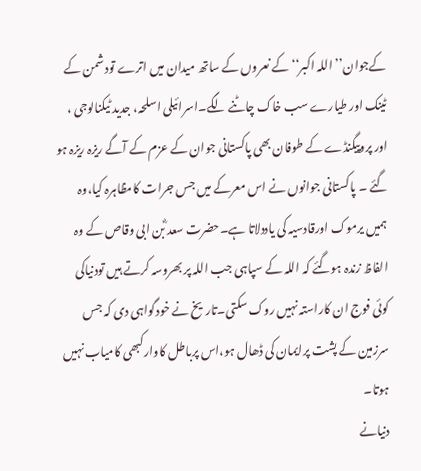کےجوان’’اللہ اکبر‘‘کے نعروں کے ساتھ میدان میں اترے تودشمن کے ٹینک اور طیارے سب خاک چاٹنے لگے۔اسرائیلی اسلحہ، جدید ٹیکنالوجی ، اور پروپیگنڈے کے طوفان بھی پاکستانی جوان کے عزم کے آگے ریزہ ریزہ ہو گئے ۔ پاکستانی جوانوں نے اس معرکے میں جس جرات کامظاہرہ کیا،وہ ہمیں یرموک اورقادسیہ کی یاددلاتا ہے۔حضرت سعد ؓبن ابی وقاص کے وہ الفاظ زندہ ہوگئے کہ اللہ کے سپاہی جب اللہ پر بھروسہ کرتے ہیں تودنیاکی کوئی فوج ان کاراستہ نہیں روک سکتی۔تاریخ نے خودگواہی دی کہ جس سرزمین کے پشت پرایمان کی ڈھال ہو،اس پرباطل کاوارکبھی کامیاب نہیں ہوتا۔
دنیانے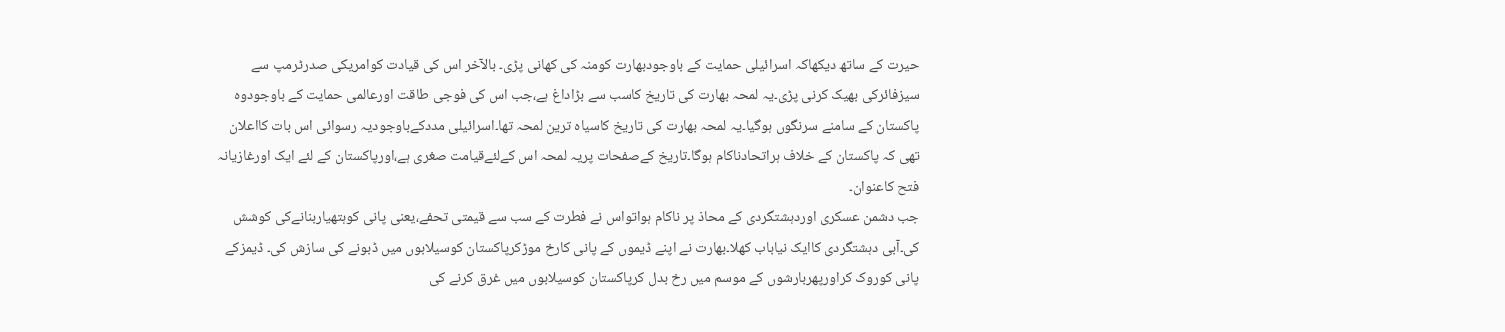حیرت کے ساتھ دیکھاکہ اسرائیلی حمایت کے باوجودبھارت کومنہ کی کھانی پڑی۔ بالآخر اس کی قیادت کوامریکی صدرٹرمپ سے سیزفائرکی بھیک کرنی پڑی۔یہ لمحہ بھارت کی تاریخ کاسب سے بڑاداغ ہے،جب اس کی فوجی طاقت اورعالمی حمایت کے باوجودوہ پاکستان کے سامنے سرنگوں ہوگیا۔یہ لمحہ بھارت کی تاریخ کاسیاہ ترین لمحہ تھا۔اسرائیلی مددکےباوجودیہ رسوائی اس بات کااعلان تھی کہ پاکستان کے خلاف ہراتحادناکام ہوگا۔تاریخ کےصفحات پریہ لمحہ اس کےلئےقیامت صغری ہے،اورپاکستان کے لئے ایک اورغازیانہ فتح کاعنوان۔
جب دشمن عسکری اوردہشتگردی کے محاذ پر ناکام ہواتواس نے فطرت کے سب سے قیمتی تحفے،یعنی پانی کوہتھیاربنانےکی کوشش کی۔آبی دہشتگردی کاایک نیاباب کھلا۔بھارت نے اپنے ڈیموں کے پانی کارخ موڑکرپاکستان کوسیلابوں میں ڈبونے کی سازش کی۔ ڈیمزکے پانی کوروک کراورپھربارشوں کے موسم میں رخ بدل کرپاکستان کوسیلابوں میں غرق کرنے کی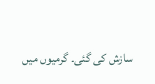سازش کی گئی۔ گرمیوں میں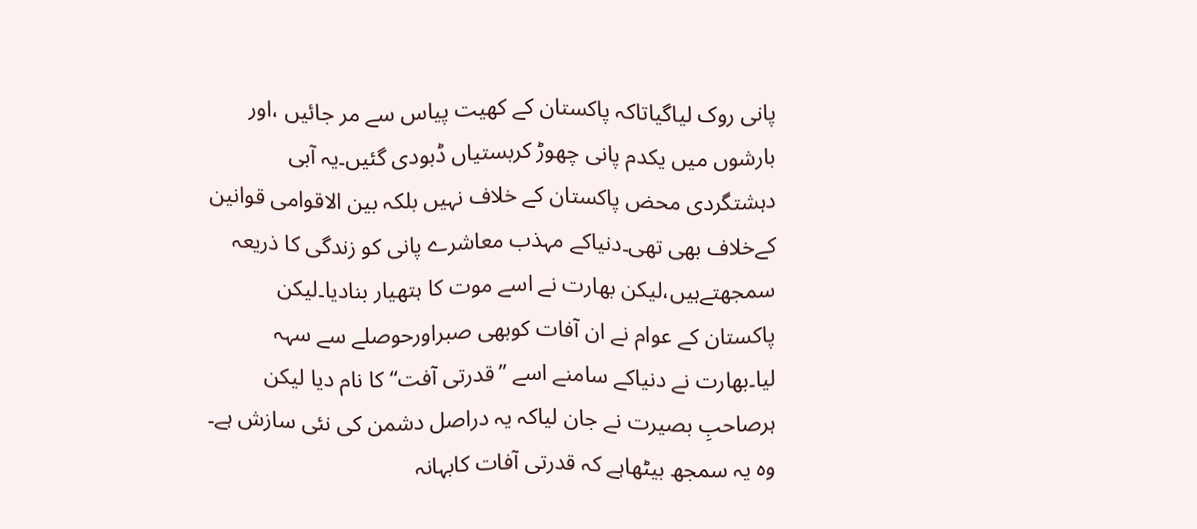پانی روک لیاگیاتاکہ پاکستان کے کھیت پیاس سے مر جائیں ،اور بارشوں میں یکدم پانی چھوڑ کربستیاں ڈبودی گئیں۔یہ آبی دہشتگردی محض پاکستان کے خلاف نہیں بلکہ بین الاقوامی قوانین کےخلاف بھی تھی۔دنیاکے مہذب معاشرے پانی کو زندگی کا ذریعہ سمجھتےہیں،لیکن بھارت نے اسے موت کا ہتھیار بنادیا۔لیکن پاکستان کے عوام نے ان آفات کوبھی صبراورحوصلے سے سہہ لیا۔بھارت نے دنیاکے سامنے اسے ’’قدرتی آفت‘‘ کا نام دیا لیکن ہرصاحبِ بصیرت نے جان لیاکہ یہ دراصل دشمن کی نئی سازش ہے۔ وہ یہ سمجھ بیٹھاہے کہ قدرتی آفات کابہانہ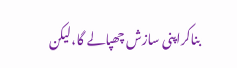بناکراپنی سازش چھپالے گا،لیکن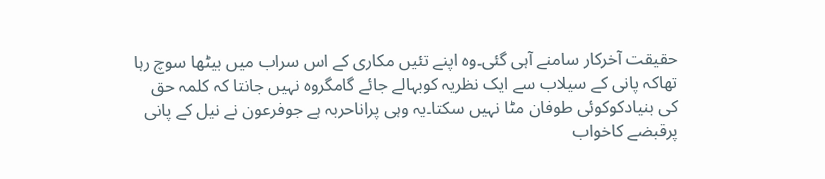حقیقت آخرکار سامنے آہی گئی۔وہ اپنے تئیں مکاری کے اس سراب میں بیٹھا سوچ رہا تھاکہ پانی کے سیلاب سے ایک نظریہ کوبہالے جائے گامگروہ نہیں جانتا کہ کلمہ حق کی بنیادکوکوئی طوفان مٹا نہیں سکتا۔یہ وہی پراناحربہ ہے جوفرعون نے نیل کے پانی پرقبضے کاخواب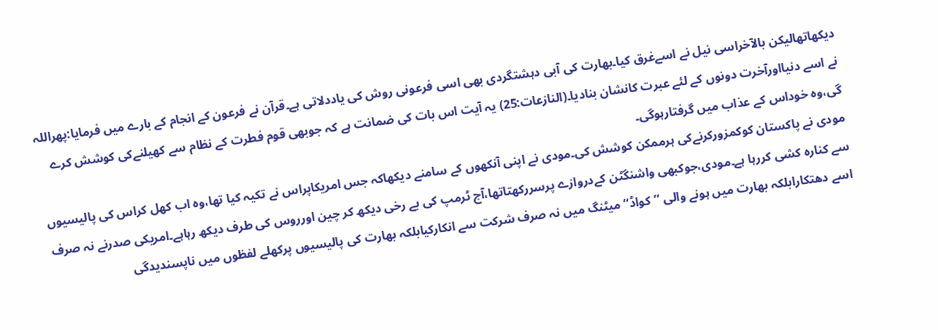دیکھاتھالیکن بالآخراسی نیل نے اسےغرق کیا۔بھارت کی آبی دہشتگردی بھی اسی فرعونی روش کی یاددلاتی ہے۔قرآن نے فرعون کے انجام کے بارے میں فرمایا:پھراللہ نے اسے دنیااورآخرت دونوں کے لئے عبرت کانشان بنادیا۔(النازعات:25) یہ آیت اس بات کی ضمانت ہے کہ جوبھی قوم فطرت کے نظام سے کھیلنےکی کوشش کرے گی،وہ خوداس کے عذاب میں گرفتارہوگی۔
مودی نے پاکستان کوکمزورکرنےکی ہرممکن کوشش کی۔مودی نے اپنی آنکھوں کے سامنے دیکھاکہ جس امریکاپراس نے تکیہ کیا تھا،وہ اب کھل کراس کی پالیسیوں سے کنارہ کشی کررہا ہے۔مودی،جوکبھی واشنگٹن کےدروازے پرسررکھتاتھا،آج ٹرمپ کی بے رخی دیکھ کر چین اورروس کی طرف دیکھ رہاہے۔امریکی صدرنے نہ صرف اسے دھتکارابلکہ بھارت میں ہونے والی ’’کواڈ‘‘ میٹنگ میں نہ صرف شرکت سے انکارکیابلکہ بھارت کی پالیسیوں پرکھلے لفظوں میں ناپسندیدگی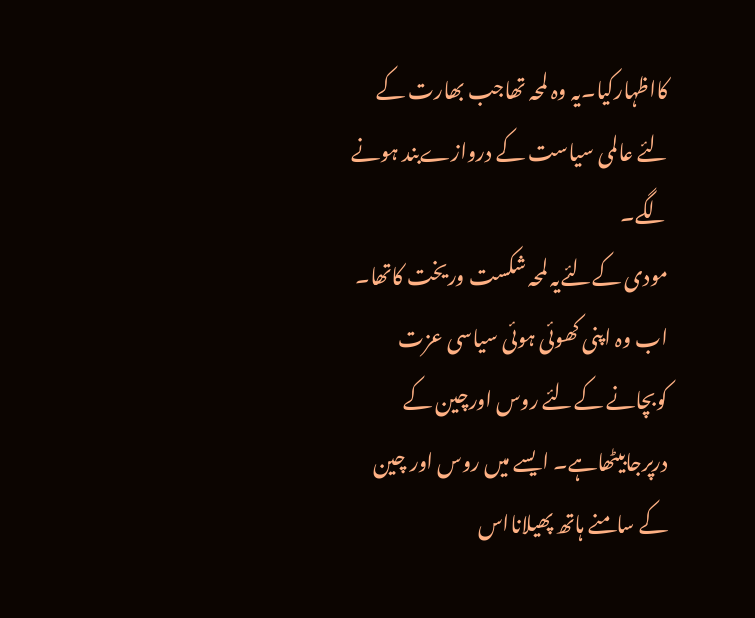کااظہارکیا۔یہ وہ لمحہ تھاجب بھارت کے لئے عالمی سیاست کے دروازےبند ہونے لگے۔
مودی کےلئےیہ لمحہ شکست وریخت کاتھا۔ اب وہ اپنی کھوئی ہوئی سیاسی عزت کوبچانے کےلئے روس اورچین کے درپرجابیٹھاہے۔ ایسے میں روس اور چین کے سامنے ہاتھ پھیلانااس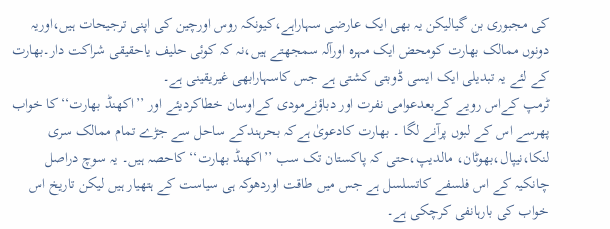کی مجبوری بن گیالیکن یہ بھی ایک عارضی سہاراہے،کیونکہ روس اورچین کی اپنی ترجیحات ہیں،اوریہ دونوں ممالک بھارت کومحض ایک مہرہ اورآلہ سمجھتے ہیں،نہ کہ کوئی حلیف یاحقیقی شراکت دار۔بھارت کے لئے یہ تبدیلی ایک ایسی ڈوبتی کشتی ہے جس کاسہارابھی غیریقینی ہے۔
ٹرمپ کےاس رویے کےبعدعوامی نفرت اور دباؤنےمودی کےاوسان خطاکردیئے اور ’’اکھنڈ بھارت‘‘کا خواب پھرسے اس کے لبوں پرآنے لگا ۔ بھارت کادعویٰ ہےکہ بحرہندکے ساحل سے جڑے تمام ممالک سری لنکا،نیپال،بھوٹان، مالدیپ،حتی کہ پاکستان تک سب ’’اکھنڈ بھارت‘‘ کاحصہ ہیں۔ یہ سوچ دراصل چانکیہ کے اس فلسفے کاتسلسل ہے جس میں طاقت اوردھوکہ ہی سیاست کے ہتھیار ہیں لیکن تاریخ اس خواب کی بارہانفی کرچکی ہے۔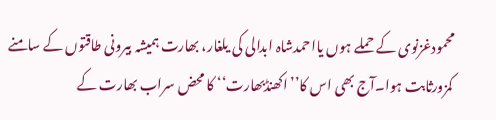محمودغزنوی کے حملے ہوں یااحمدشاہ ابدالی کی یلغار، بھارت ہمیشہ بیرونی طاقتوں کے سامنے کمزورثابت ہوا۔آج بھی اس کا’’اکھنڈبھارت‘‘ کا محض سراب بھارت کے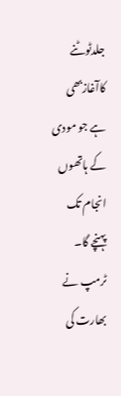جلدٹوٹنے کاآغازبھی ہے جو مودی کے ہاتھوں انجام تک پہنچے گا۔
ٹرمپ نے بھارت کی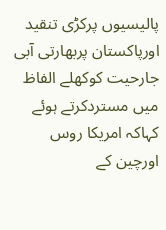پالیسیوں پرکڑی تنقید اورپاکستان پربھارتی آبی جارحیت کوکھلے الفاظ میں مستردکرتے ہوئے کہاکہ امریکا روس اورچین کے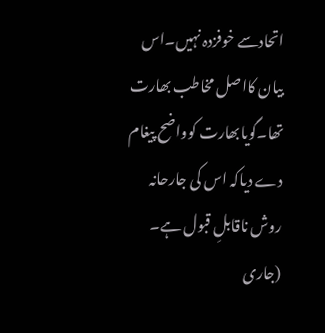اتحادسے خوفزدہ نہیں۔اس بیان کااصل مخاطب بھارت تھا۔گویابھارت کوواضح پیغام دے دیاکہ اس کی جارحانہ روش ناقابلِ قبول ہے۔
(جاری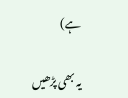ہے)

یہ بھی پڑھیں